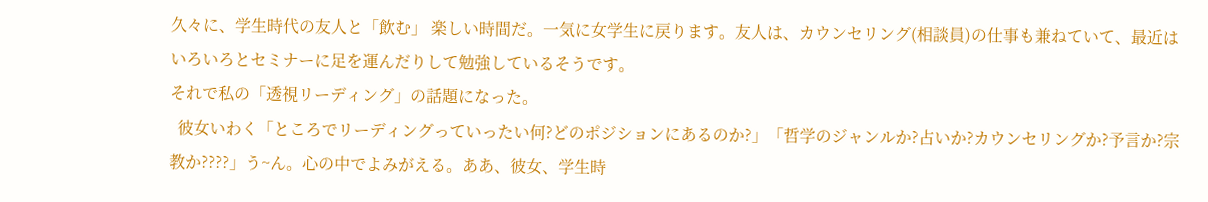久々に、学生時代の友人と「飲む」 楽しい時間だ。一気に女学生に戻ります。友人は、カウンセリング(相談員)の仕事も兼ねていて、最近はいろいろとセミナーに足を運んだりして勉強しているそうです。
それで私の「透視リーディング」の話題になった。
  彼女いわく「ところでリーディングっていったい何?どのポジションにあるのか?」「哲学のジャンルか?占いか?カウンセリングか?予言か?宗教か????」う~ん。心の中でよみがえる。ああ、彼女、学生時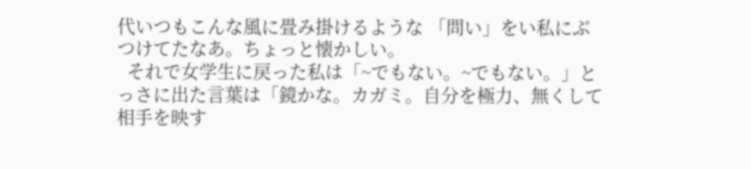代いつもこんな風に畳み掛けるような 「問い」をい私にぶつけてたなあ。ちょっと懐かしい。
  それで女学生に戻った私は「~でもない。~でもない。」とっさに出た言葉は「鏡かな。カガミ。自分を極力、無くして相手を映す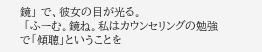鏡」 で、彼女の目が光る。
 「ふーむ。鏡ね。私はカウンセリングの勉強で「傾聴」ということを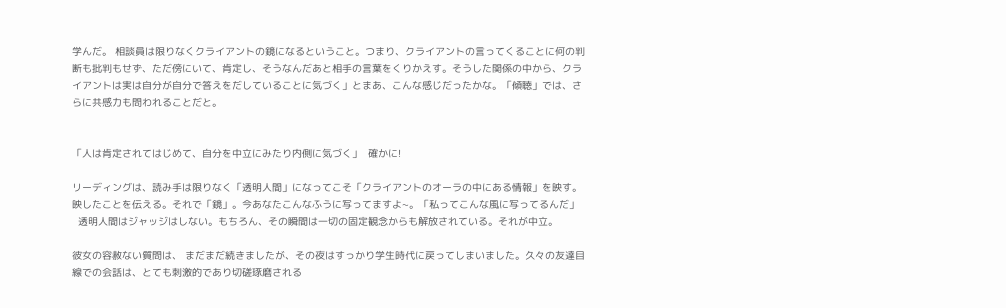学んだ。 相談員は限りなくクライアントの鏡になるということ。つまり、クライアントの言ってくることに何の判断も批判もせず、ただ傍にいて、肯定し、そうなんだあと相手の言葉をくりかえす。そうした関係の中から、クライアントは実は自分が自分で答えをだしていることに気づく」とまあ、こんな感じだったかな。「傾聴」では、さらに共感力も問われることだと。


「人は肯定されてはじめて、自分を中立にみたり内側に気づく」  確かに!

リーディングは、読み手は限りなく「透明人間」になってこそ「クライアントのオーラの中にある情報」を映す。映したことを伝える。それで「鏡」。今あなたこんなふうに写ってますよ~。「私ってこんな風に写ってるんだ」
  透明人間はジャッジはしない。もちろん、その瞬間は一切の固定観念からも解放されている。それが中立。

彼女の容赦ない質問は、 まだまだ続きましたが、その夜はすっかり学生時代に戻ってしまいました。久々の友達目線での会話は、とても刺激的であり切磋琢磨される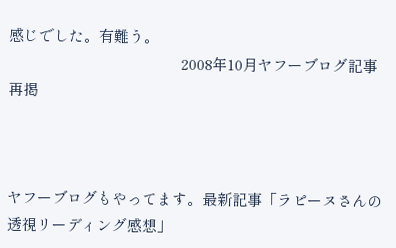感じでした。有難う。
                                           2008年10月ヤフーブログ記事再掲



ヤフーブログもやってます。最新記事「ラピーヌさんの透視リーディング感想」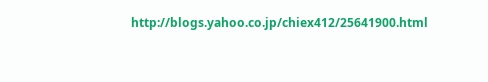http://blogs.yahoo.co.jp/chiex412/25641900.html